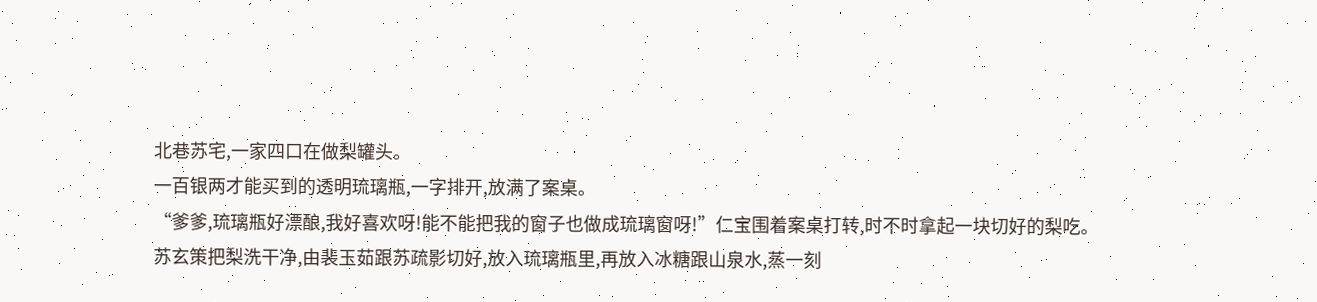北巷苏宅,一家四口在做梨罐头。
一百银两才能买到的透明琉璃瓶,一字排开,放满了案桌。
“爹爹,琉璃瓶好漂酿,我好喜欢呀!能不能把我的窗子也做成琉璃窗呀!”仁宝围着案桌打转,时不时拿起一块切好的梨吃。
苏玄策把梨洗干净,由裴玉茹跟苏疏影切好,放入琉璃瓶里,再放入冰糖跟山泉水,蒸一刻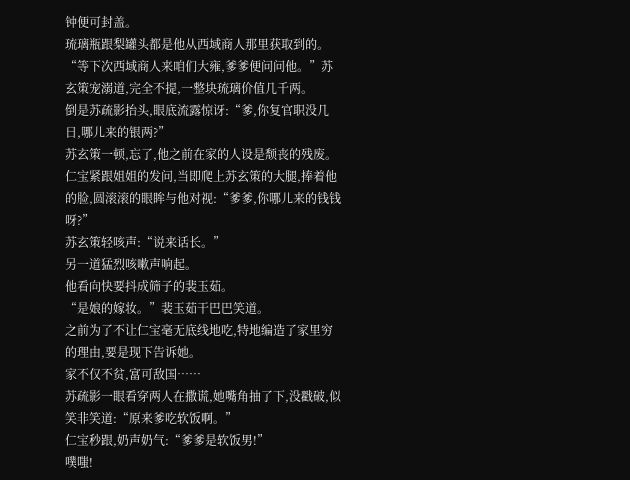钟便可封盖。
琉璃瓶跟梨罐头都是他从西域商人那里获取到的。
“等下次西域商人来咱们大雍,爹爹便问问他。”苏玄策宠溺道,完全不提,一整块琉璃价值几千两。
倒是苏疏影抬头,眼底流露惊讶:“爹,你复官职没几日,哪儿来的银两?”
苏玄策一顿,忘了,他之前在家的人设是颓丧的残废。
仁宝紧跟姐姐的发问,当即爬上苏玄策的大腿,捧着他的脸,圆滚滚的眼眸与他对视:“爹爹,你哪儿来的钱钱呀?”
苏玄策轻咳声:“说来话长。”
另一道猛烈咳嗽声响起。
他看向快要抖成筛子的裴玉茹。
“是娘的嫁妆。”裴玉茹干巴巴笑道。
之前为了不让仁宝毫无底线地吃,特地编造了家里穷的理由,要是现下告诉她。
家不仅不贫,富可敌国……
苏疏影一眼看穿两人在撒谎,她嘴角抽了下,没戳破,似笑非笑道:“原来爹吃软饭啊。”
仁宝秒跟,奶声奶气:“爹爹是软饭男!”
噗嗤!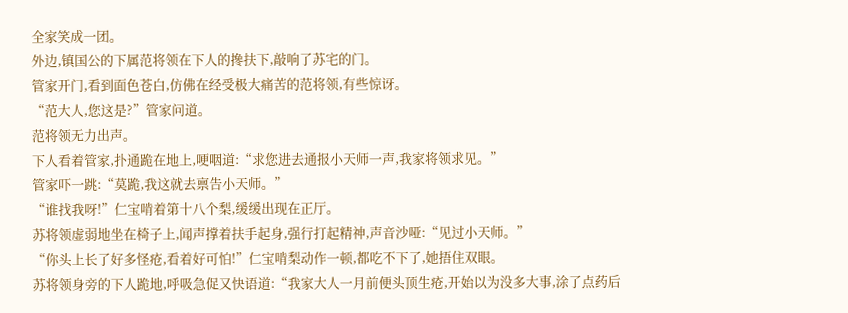全家笑成一团。
外边,镇国公的下属范将领在下人的搀扶下,敲响了苏宅的门。
管家开门,看到面色苍白,仿佛在经受极大痛苦的范将领,有些惊讶。
“范大人,您这是?”管家问道。
范将领无力出声。
下人看着管家,扑通跪在地上,哽咽道:“求您进去通报小天师一声,我家将领求见。”
管家吓一跳:“莫跪,我这就去禀告小天师。”
“谁找我呀!”仁宝啃着第十八个梨,缓缓出现在正厅。
苏将领虚弱地坐在椅子上,闻声撑着扶手起身,强行打起精神,声音沙哑:“见过小天师。”
“你头上长了好多怪疮,看着好可怕!”仁宝啃梨动作一顿,都吃不下了,她捂住双眼。
苏将领身旁的下人跪地,呼吸急促又快语道:“我家大人一月前便头顶生疮,开始以为没多大事,涂了点药后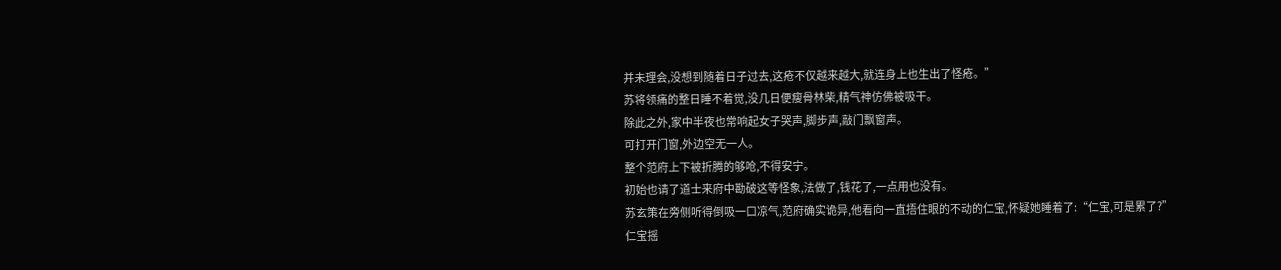并未理会,没想到随着日子过去,这疮不仅越来越大,就连身上也生出了怪疮。”
苏将领痛的整日睡不着觉,没几日便瘦骨林柴,精气神仿佛被吸干。
除此之外,家中半夜也常响起女子哭声,脚步声,敲门飘窗声。
可打开门窗,外边空无一人。
整个范府上下被折腾的够呛,不得安宁。
初始也请了道士来府中勘破这等怪象,法做了,钱花了,一点用也没有。
苏玄策在旁侧听得倒吸一口凉气,范府确实诡异,他看向一直捂住眼的不动的仁宝,怀疑她睡着了:“仁宝,可是累了?”
仁宝摇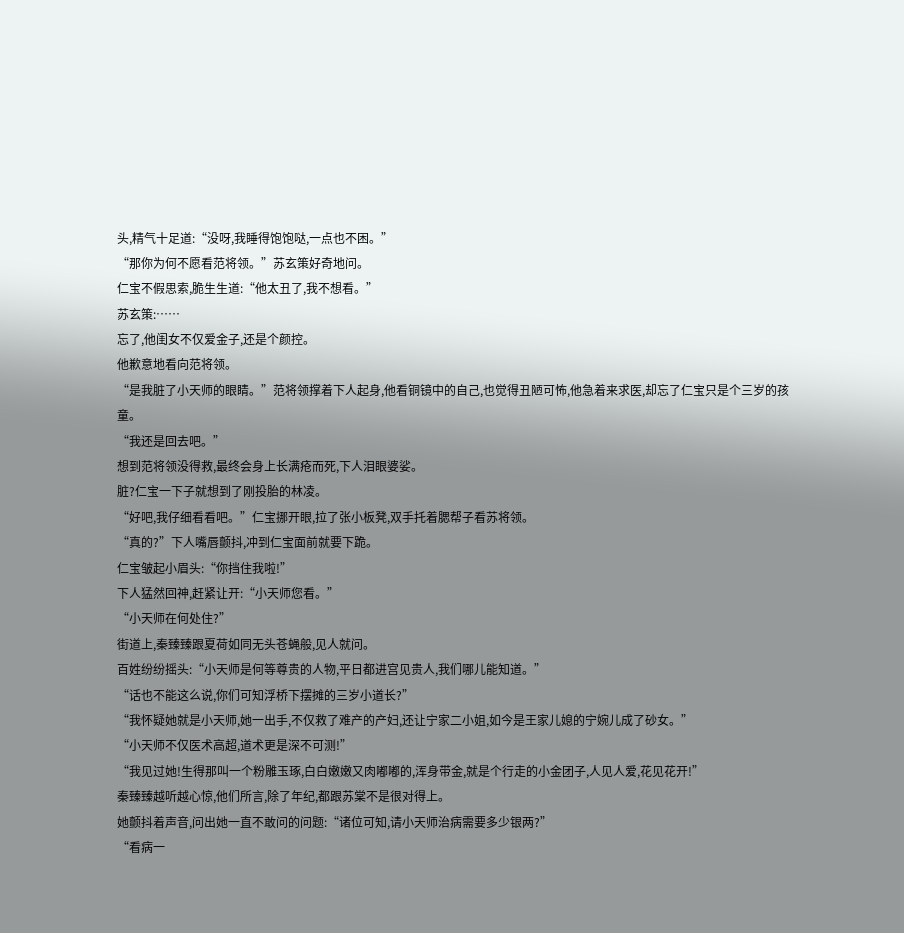头,精气十足道:“没呀,我睡得饱饱哒,一点也不困。”
“那你为何不愿看范将领。”苏玄策好奇地问。
仁宝不假思索,脆生生道:“他太丑了,我不想看。”
苏玄策:……
忘了,他闺女不仅爱金子,还是个颜控。
他歉意地看向范将领。
“是我脏了小天师的眼睛。”范将领撑着下人起身,他看铜镜中的自己,也觉得丑陋可怖,他急着来求医,却忘了仁宝只是个三岁的孩童。
“我还是回去吧。”
想到范将领没得救,最终会身上长满疮而死,下人泪眼婆娑。
脏?仁宝一下子就想到了刚投胎的林凌。
“好吧,我仔细看看吧。”仁宝挪开眼,拉了张小板凳,双手托着腮帮子看苏将领。
“真的?”下人嘴唇颤抖,冲到仁宝面前就要下跪。
仁宝皱起小眉头:“你挡住我啦!”
下人猛然回神,赶紧让开:“小天师您看。”
“小天师在何处住?”
街道上,秦臻臻跟夏荷如同无头苍蝇般,见人就问。
百姓纷纷摇头:“小天师是何等尊贵的人物,平日都进宫见贵人,我们哪儿能知道。”
“话也不能这么说,你们可知浮桥下摆摊的三岁小道长?”
“我怀疑她就是小天师,她一出手,不仅救了难产的产妇,还让宁家二小姐,如今是王家儿媳的宁婉儿成了砂女。”
“小天师不仅医术高超,道术更是深不可测!”
“我见过她!生得那叫一个粉雕玉琢,白白嫩嫩又肉嘟嘟的,浑身带金,就是个行走的小金团子,人见人爱,花见花开!”
秦臻臻越听越心惊,他们所言,除了年纪,都跟苏棠不是很对得上。
她颤抖着声音,问出她一直不敢问的问题:“诸位可知,请小天师治病需要多少银两?”
“看病一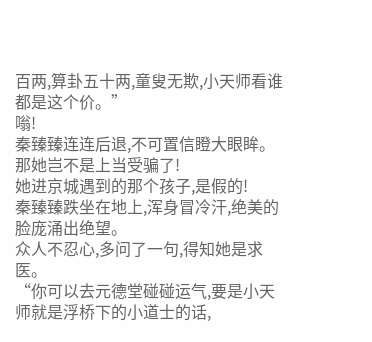百两,算卦五十两,童叟无欺,小天师看谁都是这个价。”
嗡!
秦臻臻连连后退,不可置信瞪大眼眸。
那她岂不是上当受骗了!
她进京城遇到的那个孩子,是假的!
秦臻臻跌坐在地上,浑身冒冷汗,绝美的脸庞涌出绝望。
众人不忍心,多问了一句,得知她是求医。
“你可以去元德堂碰碰运气,要是小天师就是浮桥下的小道士的话,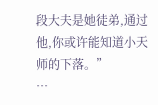段大夫是她徒弟,通过他,你或许能知道小天师的下落。”
…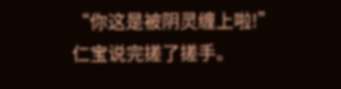“你这是被阴灵缠上啦!”
仁宝说完搓了搓手。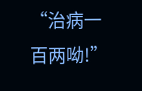“治病一百两呦!”